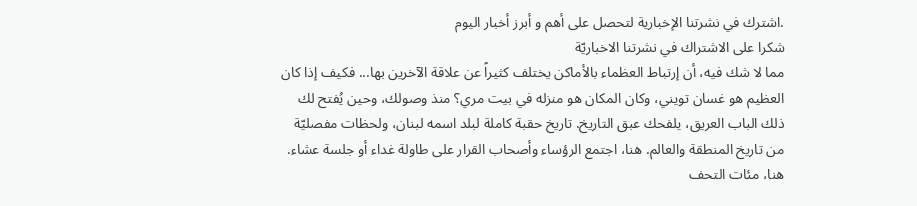.اشترك في نشرتنا الإخبارية لتحصل على أهم و أبرز أخبار اليوم
شكرا على الاشتراك في نشرتنا الاخباريّة
مما لا شك فيه، أن إرتباط العظماء بالأماكن يختلف كثيراً عن علاقة الآخرين بها... فكيف إذا كان العظيم هو غسان تويني، وكان المكان هو منزله في بيت مري؟ منذ وصولك، وحين يُفتح لك ذلك الباب العريق، يلفحك عبق التاريخ. تاريخ حقبة كاملة لبلد اسمه لبنان، ولحظات مفصليّة من تاريخ المنطقة والعالم. هنا، اجتمع الرؤساء وأصحاب القرار على طاولة غداء أو جلسة عشاء. هنا، مئات التحف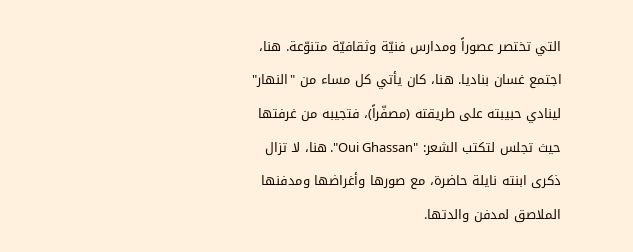التي تختصر عصوراً ومدارس فنيّة وثقافيّة متنوّعة. هنا، اجتمع غسان بناديا. هنا، كان يأتي كل مساء من "النهار" لينادي حبيبته على طريقته (مصفّراً)، فتجيبه من غرفتها حيث تجلس لتكتب الشعر: "Oui Ghassan". هنا، لا تزال ذكرى ابنته نايلة حاضرة، مع صورها وأغراضها ومدفنها الملاصق لمدفن والدتها.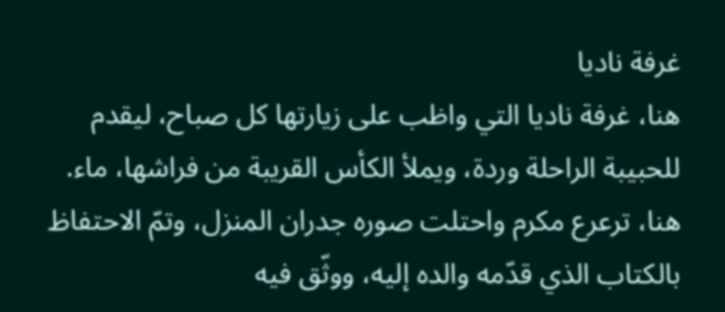غرفة ناديا
هنا، غرفة ناديا التي واظب على زيارتها كل صباح، ليقدم للحبيبة الراحلة وردة، ويملأ الكأس القريبة من فراشها، ماء. هنا، ترعرع مكرم واحتلت صوره جدران المنزل، وتمّ الاحتفاظ بالكتاب الذي قدّمه والده إليه، ووثّق فيه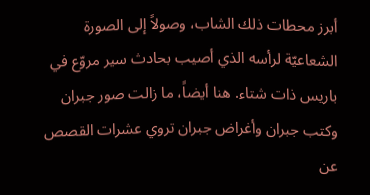أبرز محطات ذلك الشاب، وصولاً إلى الصورة الشعاعيّة لرأسه الذي أصيب بحادث سير مروّع في باريس ذات شتاء. هنا أيضاً، ما زالت صور جبران وكتب جبران وأغراض جبران تروي عشرات القصص عن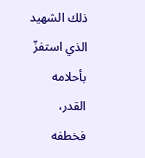ذلك الشهيد الذي استفزّ بأحلامه القدر، فخطفه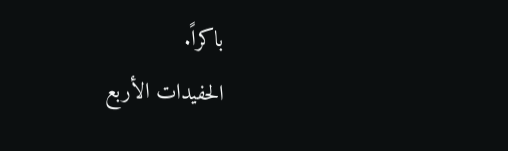باكراً.
الحفيدات الأربع